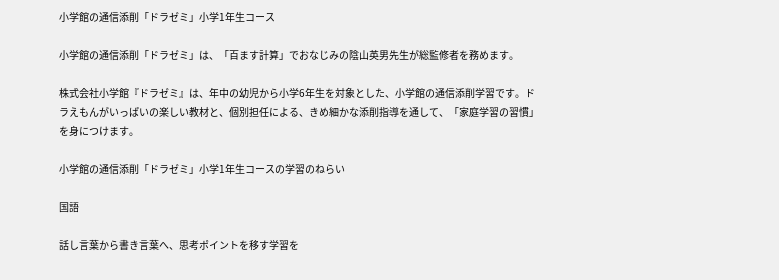小学館の通信添削「ドラゼミ」小学1年生コース

小学館の通信添削「ドラゼミ」は、「百ます計算」でおなじみの陰山英男先生が総監修者を務めます。

株式会社小学館『ドラゼミ』は、年中の幼児から小学6年生を対象とした、小学館の通信添削学習です。ドラえもんがいっぱいの楽しい教材と、個別担任による、きめ細かな添削指導を通して、「家庭学習の習慣」を身につけます。

小学館の通信添削「ドラゼミ」小学1年生コースの学習のねらい

国語

話し言葉から書き言葉へ、思考ポイントを移す学習を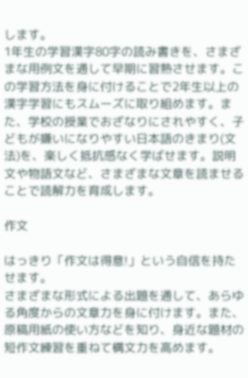します。
1年生の学習漢字80字の読み書きを、さまざまな用例文を通して早期に習熟させます。この学習方法を身に付けることで2年生以上の漢字学習にもスムーズに取り組めます。また、学校の授業でおざなりにされやすく、子どもが嫌いになりやすい日本語のきまり(文法)を、楽しく抵抗感なく学ばせます。説明文や物語文など、さまざまな文章を読ませることで読解力を育成します。

作文

はっきり「作文は得意!」という自信を持たせます。
さまざまな形式による出題を通して、あらゆる角度からの文章力を身に付けます。また、原稿用紙の使い方などを知り、身近な題材の短作文練習を重ねて構文力を高めます。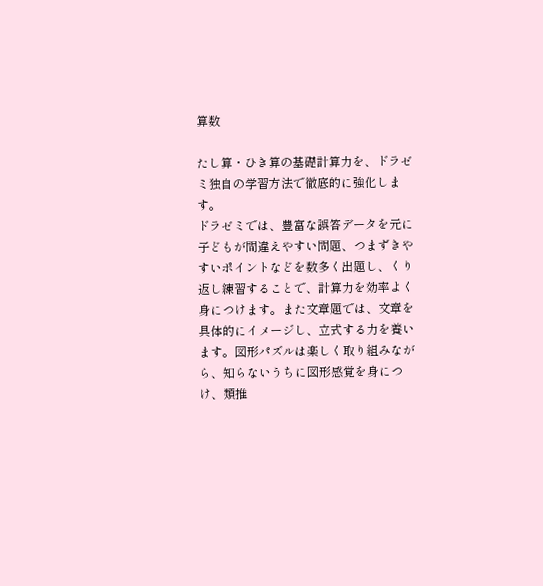算数

たし算・ひき算の基礎計算力を、ドラゼミ独自の学習方法で徹底的に強化します。
ドラゼミでは、豊富な誤答データを元に子どもが間違えやすい問題、つまずきやすいポイントなどを数多く出題し、くり返し練習することで、計算力を効率よく身につけます。また文章題では、文章を具体的にイメージし、立式する力を養います。図形パズルは楽しく取り組みながら、知らないうちに図形感覚を身につけ、類推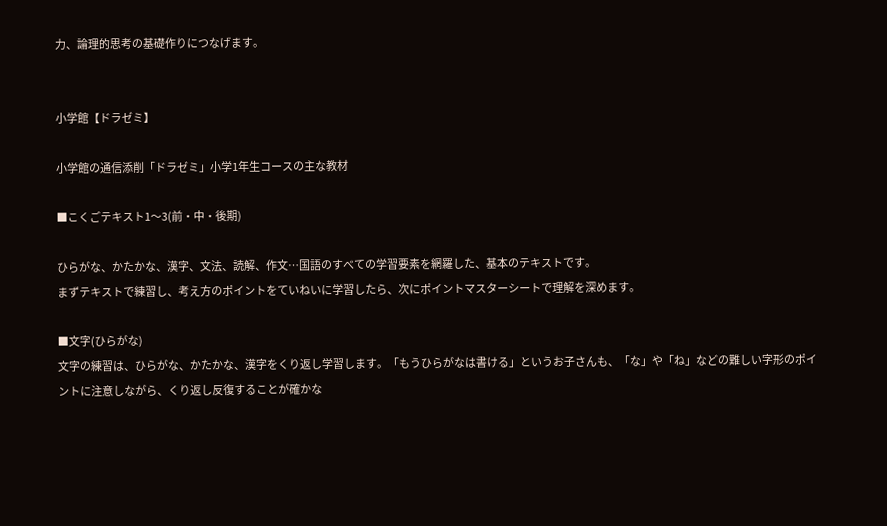力、論理的思考の基礎作りにつなげます。


小学館【ドラゼミ】

小学館の通信添削「ドラゼミ」小学1年生コースの主な教材

■こくごテキスト1〜3(前・中・後期)

ひらがな、かたかな、漢字、文法、読解、作文…国語のすべての学習要素を網羅した、基本のテキストです。
まずテキストで練習し、考え方のポイントをていねいに学習したら、次にポイントマスターシートで理解を深めます。

■文字(ひらがな)
文字の練習は、ひらがな、かたかな、漢字をくり返し学習します。「もうひらがなは書ける」というお子さんも、「な」や「ね」などの難しい字形のポイントに注意しながら、くり返し反復することが確かな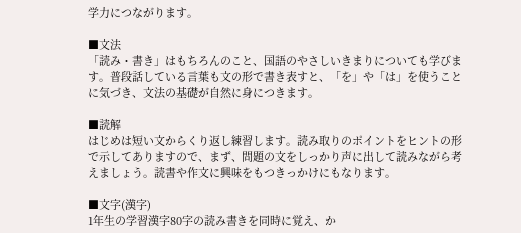学力につながります。

■文法
「読み・書き」はもちろんのこと、国語のやさしいきまりについても学びます。普段話している言葉も文の形で書き表すと、「を」や「は」を使うことに気づき、文法の基礎が自然に身につきます。

■読解
はじめは短い文からくり返し練習します。読み取りのポイントをヒントの形で示してありますので、まず、問題の文をしっかり声に出して読みながら考えましょう。読書や作文に興味をもつきっかけにもなります。

■文字(漢字)
1年生の学習漢字80字の読み書きを同時に覚え、か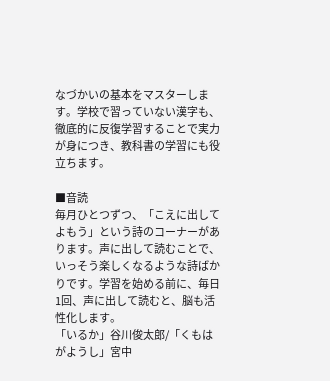なづかいの基本をマスターします。学校で習っていない漢字も、徹底的に反復学習することで実力が身につき、教科書の学習にも役立ちます。

■音読
毎月ひとつずつ、「こえに出してよもう」という詩のコーナーがあります。声に出して読むことで、いっそう楽しくなるような詩ばかりです。学習を始める前に、毎日1回、声に出して読むと、脳も活性化します。
「いるか」谷川俊太郎/「くもは がようし」宮中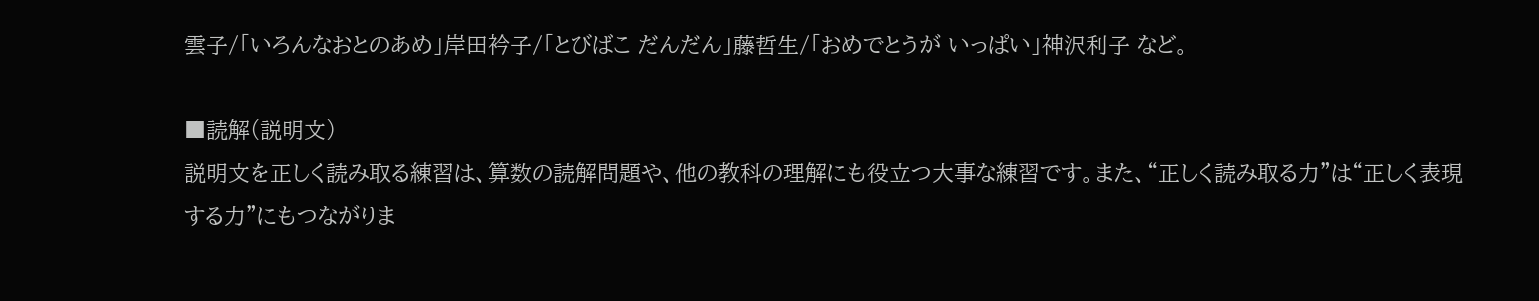雲子/「いろんなおとのあめ」岸田衿子/「とびばこ だんだん」藤哲生/「おめでとうが いっぱい」神沢利子 など。

■読解(説明文)
説明文を正しく読み取る練習は、算数の読解問題や、他の教科の理解にも役立つ大事な練習です。また、“正しく読み取る力”は“正しく表現する力”にもつながりま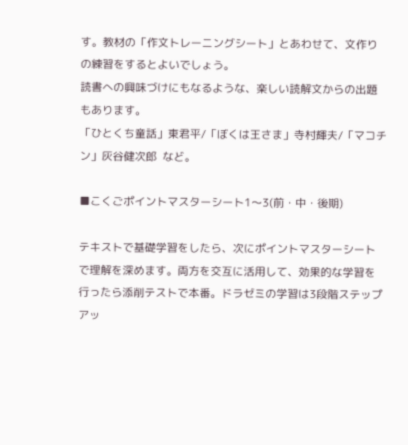す。教材の「作文トレーニングシート」とあわせて、文作りの練習をするとよいでしょう。
読書への興味づけにもなるような、楽しい読解文からの出題もあります。
「ひとくち童話」東君平/「ぼくは王さま」寺村輝夫/「マコチン」灰谷健次郎  など。

■こくごポイントマスターシート1〜3(前・中・後期)

テキストで基礎学習をしたら、次にポイントマスターシートで理解を深めます。両方を交互に活用して、効果的な学習を行ったら添削テストで本番。ドラゼミの学習は3段階ステップアッ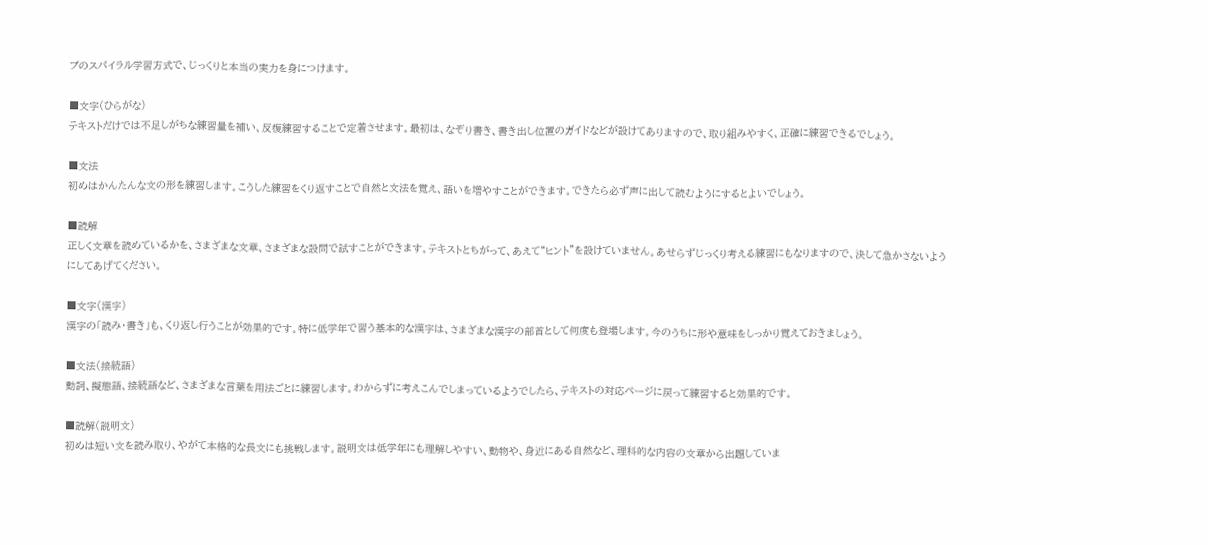プのスパイラル学習方式で、じっくりと本当の実力を身につけます。

■文字(ひらがな)
テキストだけでは不足しがちな練習量を補い、反復練習することで定着させます。最初は、なぞり書き、書き出し位置のガイドなどが設けてありますので、取り組みやすく、正確に練習できるでしょう。

■文法
初めはかんたんな文の形を練習します。こうした練習をくり返すことで自然と文法を覚え、語いを増やすことができます。できたら必ず声に出して読むようにするとよいでしょう。

■読解
正しく文章を読めているかを、さまざまな文章、さまざまな設問で試すことができます。テキストとちがって、あえて“ヒント”を設けていません。あせらずじっくり考える練習にもなりますので、決して急かさないようにしてあげてください。

■文字(漢字)
漢字の「読み・書き」も、くり返し行うことが効果的です。特に低学年で習う基本的な漢字は、さまざまな漢字の部首として何度も登場します。今のうちに形や意味をしっかり覚えておきましょう。

■文法(接続語)
動詞、擬態語、接続語など、さまざまな言葉を用法ごとに練習します。わからずに考えこんでしまっているようでしたら、テキストの対応ページに戻って練習すると効果的です。

■読解(説明文)
初めは短い文を読み取り、やがて本格的な長文にも挑戦します。説明文は低学年にも理解しやすい、動物や、身近にある自然など、理科的な内容の文章から出題していま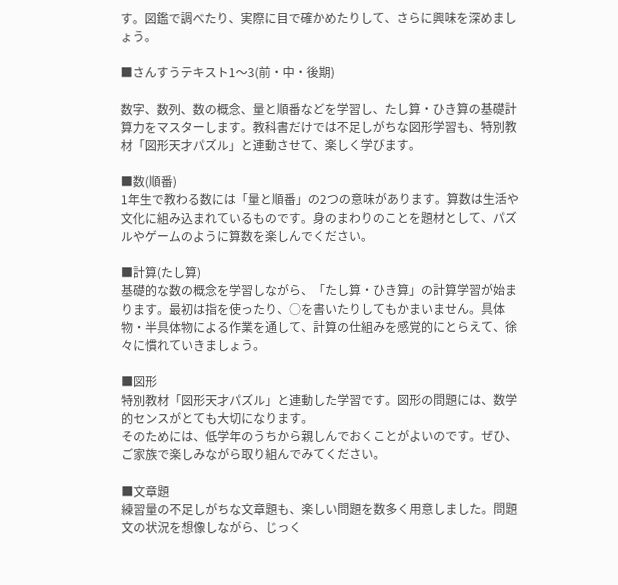す。図鑑で調べたり、実際に目で確かめたりして、さらに興味を深めましょう。

■さんすうテキスト1〜3(前・中・後期)

数字、数列、数の概念、量と順番などを学習し、たし算・ひき算の基礎計算力をマスターします。教科書だけでは不足しがちな図形学習も、特別教材「図形天才パズル」と連動させて、楽しく学びます。

■数(順番)
1年生で教わる数には「量と順番」の2つの意味があります。算数は生活や文化に組み込まれているものです。身のまわりのことを題材として、パズルやゲームのように算数を楽しんでください。

■計算(たし算)
基礎的な数の概念を学習しながら、「たし算・ひき算」の計算学習が始まります。最初は指を使ったり、○を書いたりしてもかまいません。具体物・半具体物による作業を通して、計算の仕組みを感覚的にとらえて、徐々に慣れていきましょう。

■図形
特別教材「図形天才パズル」と連動した学習です。図形の問題には、数学的センスがとても大切になります。
そのためには、低学年のうちから親しんでおくことがよいのです。ぜひ、ご家族で楽しみながら取り組んでみてください。

■文章題
練習量の不足しがちな文章題も、楽しい問題を数多く用意しました。問題文の状況を想像しながら、じっく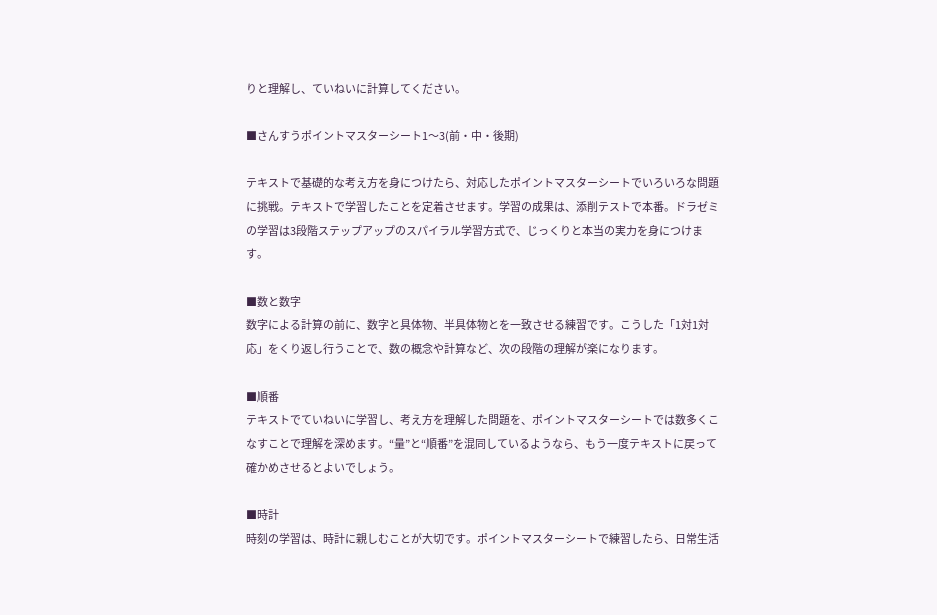りと理解し、ていねいに計算してください。

■さんすうポイントマスターシート1〜3(前・中・後期)

テキストで基礎的な考え方を身につけたら、対応したポイントマスターシートでいろいろな問題に挑戦。テキストで学習したことを定着させます。学習の成果は、添削テストで本番。ドラゼミの学習は3段階ステップアップのスパイラル学習方式で、じっくりと本当の実力を身につけます。

■数と数字
数字による計算の前に、数字と具体物、半具体物とを一致させる練習です。こうした「1対1対応」をくり返し行うことで、数の概念や計算など、次の段階の理解が楽になります。

■順番
テキストでていねいに学習し、考え方を理解した問題を、ポイントマスターシートでは数多くこなすことで理解を深めます。“量”と“順番”を混同しているようなら、もう一度テキストに戻って確かめさせるとよいでしょう。

■時計
時刻の学習は、時計に親しむことが大切です。ポイントマスターシートで練習したら、日常生活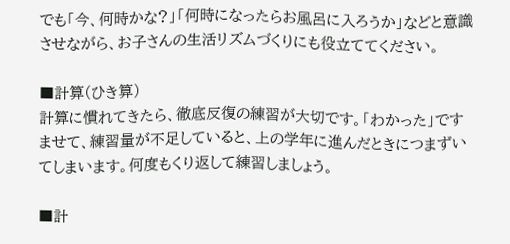でも「今、何時かな?」「何時になったらお風呂に入ろうか」などと意識させながら、お子さんの生活リズムづくりにも役立ててください。

■計算(ひき算)
計算に慣れてきたら、徹底反復の練習が大切です。「わかった」ですませて、練習量が不足していると、上の学年に進んだときにつまずいてしまいます。何度もくり返して練習しましょう。

■計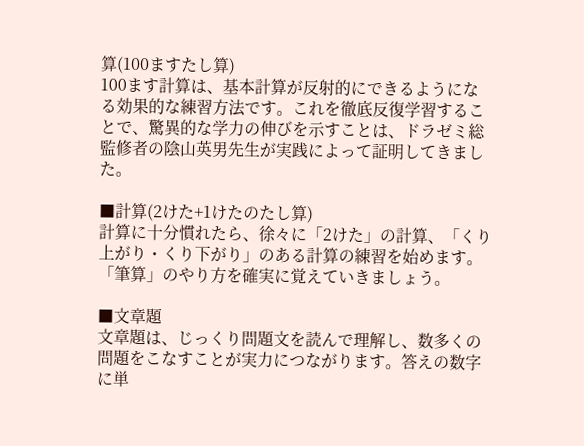算(100ますたし算)
100ます計算は、基本計算が反射的にできるようになる効果的な練習方法です。これを徹底反復学習することで、驚異的な学力の伸びを示すことは、ドラゼミ総監修者の陰山英男先生が実践によって証明してきました。

■計算(2けた+1けたのたし算)
計算に十分慣れたら、徐々に「2けた」の計算、「くり上がり・くり下がり」のある計算の練習を始めます。「筆算」のやり方を確実に覚えていきましょう。

■文章題
文章題は、じっくり問題文を読んで理解し、数多くの問題をこなすことが実力につながります。答えの数字に単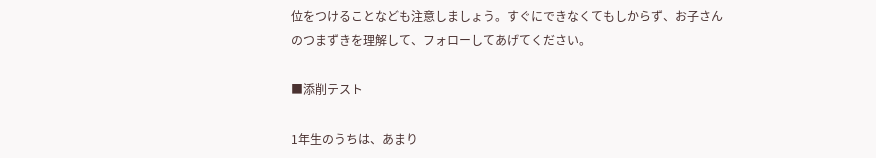位をつけることなども注意しましょう。すぐにできなくてもしからず、お子さんのつまずきを理解して、フォローしてあげてください。

■添削テスト

1年生のうちは、あまり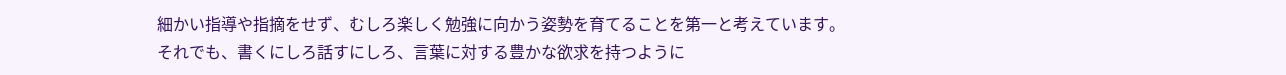細かい指導や指摘をせず、むしろ楽しく勉強に向かう姿勢を育てることを第一と考えています。
それでも、書くにしろ話すにしろ、言葉に対する豊かな欲求を持つように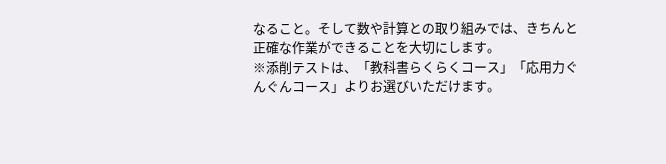なること。そして数や計算との取り組みでは、きちんと正確な作業ができることを大切にします。
※添削テストは、「教科書らくらくコース」「応用力ぐんぐんコース」よりお選びいただけます。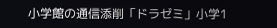小学館の通信添削「ドラゼミ」小学1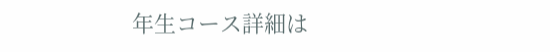年生コース詳細は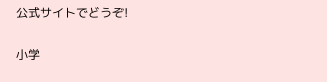公式サイトでどうぞ!


小学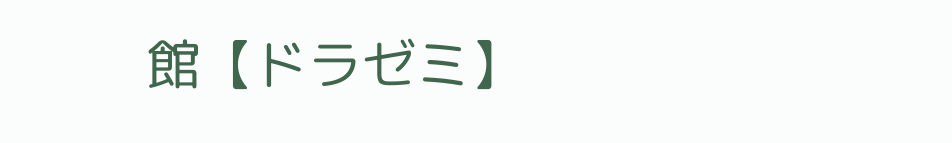館【ドラゼミ】